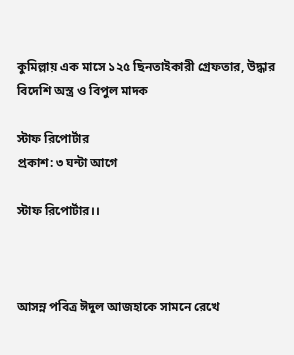কুমিল্লায় এক মাসে ১২৫ ছিনতাইকারী গ্রেফতার, উদ্ধার বিদেশি অস্ত্র ও বিপুল মাদক

স্টাফ রিপোর্টার
প্রকাশ: ৩ ঘন্টা আগে

স্টাফ রিপোর্টার।।



আসন্ন পবিত্র ঈদুল আজহাকে সামনে রেখে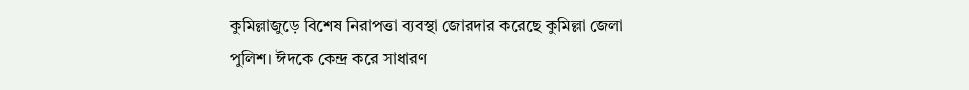কুমিল্লাজুড়ে বিশেষ নিরাপত্তা ব্যবস্থা জোরদার করেছে কুমিল্লা জেলা পুলিশ। ঈদকে কেন্দ্র করে সাধারণ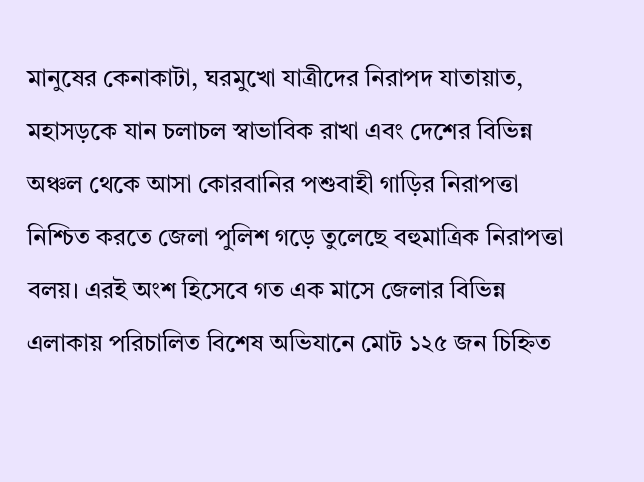মানুষের কেনাকাটা, ঘরমুখো যাত্রীদের নিরাপদ যাতায়াত, মহাসড়কে যান চলাচল স্বাভাবিক রাখা এবং দেশের বিভিন্ন অঞ্চল থেকে আসা কোরবানির পশুবাহী গাড়ির নিরাপত্তা নিশ্চিত করতে জেলা পুলিশ গড়ে তুলেছে বহুমাত্রিক নিরাপত্তা বলয়। এরই অংশ হিসেবে গত এক মাসে জেলার বিভিন্ন এলাকায় পরিচালিত বিশেষ অভিযানে মোট ১২৫ জন চিহ্নিত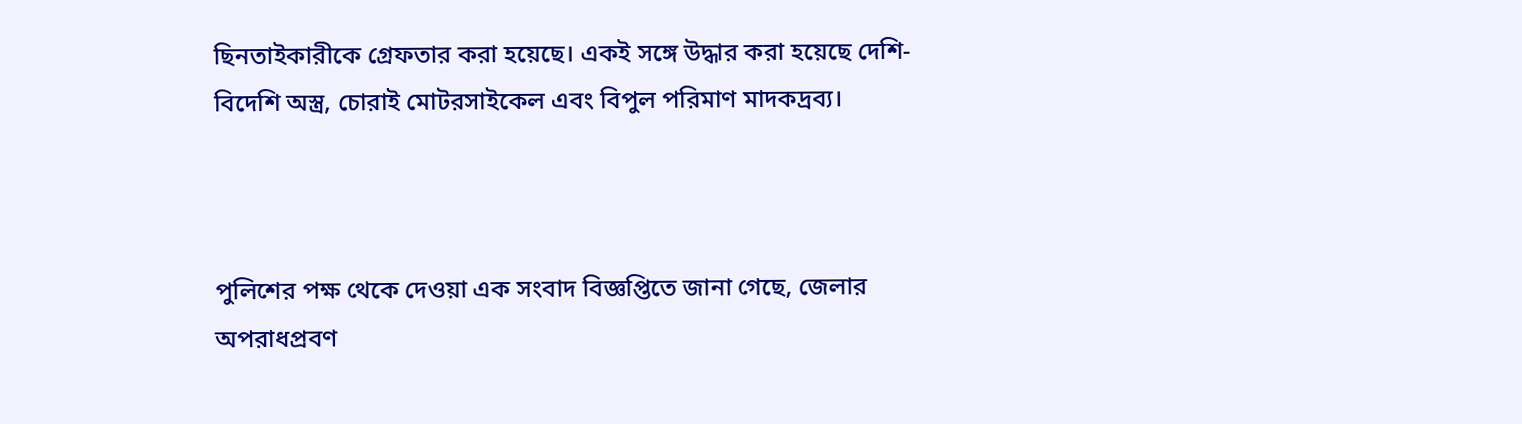ছিনতাইকারীকে গ্রেফতার করা হয়েছে। একই সঙ্গে উদ্ধার করা হয়েছে দেশি-বিদেশি অস্ত্র, চোরাই মোটরসাইকেল এবং বিপুল পরিমাণ মাদকদ্রব্য।



পুলিশের পক্ষ থেকে দেওয়া এক সংবাদ বিজ্ঞপ্তিতে জানা গেছে, জেলার অপরাধপ্রবণ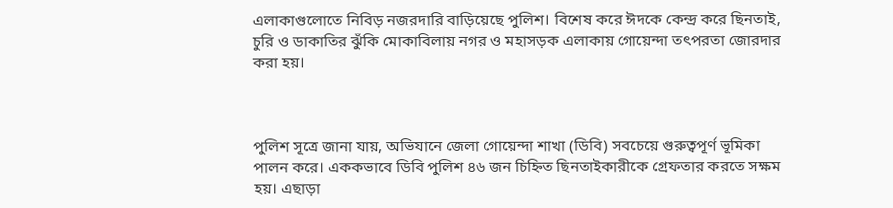এলাকাগুলোতে নিবিড় নজরদারি বাড়িয়েছে পুলিশ। বিশেষ করে ঈদকে কেন্দ্র করে ছিনতাই, চুরি ও ডাকাতির ঝুঁকি মোকাবিলায় নগর ও মহাসড়ক এলাকায় গোয়েন্দা তৎপরতা জোরদার করা হয়।



পুলিশ সূত্রে জানা যায়, অভিযানে জেলা গোয়েন্দা শাখা (ডিবি) সবচেয়ে গুরুত্বপূর্ণ ভূমিকা পালন করে। এককভাবে ডিবি পুলিশ ৪৬ জন চিহ্নিত ছিনতাইকারীকে গ্রেফতার করতে সক্ষম হয়। এছাড়া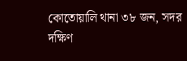কোতোয়ালি থানা ৩৮ জন, সদর দক্ষিণ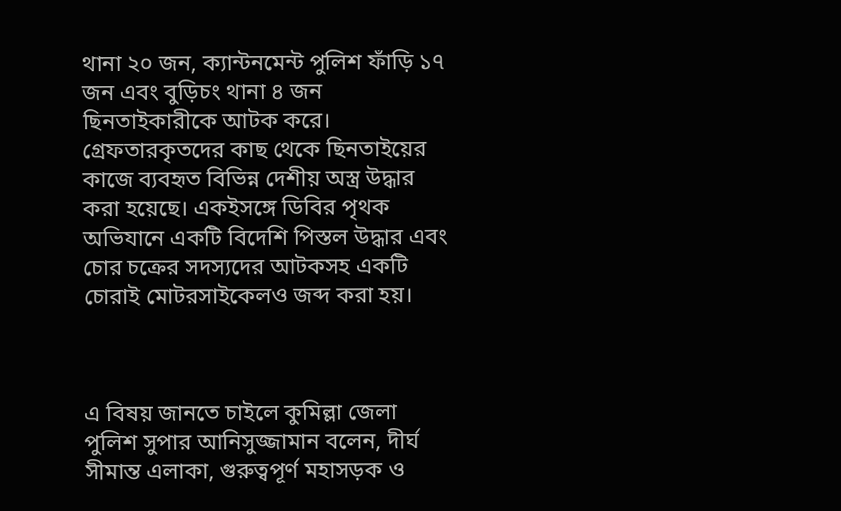থানা ২০ জন, ক্যান্টনমেন্ট পুলিশ ফাঁড়ি ১৭ জন এবং বুড়িচং থানা ৪ জন ছিনতাইকারীকে আটক করে। গ্রেফতারকৃতদের কাছ থেকে ছিনতাইয়ের কাজে ব্যবহৃত বিভিন্ন দেশীয় অস্ত্র উদ্ধার করা হয়েছে। একইসঙ্গে ডিবির পৃথক অভিযানে একটি বিদেশি পিস্তল উদ্ধার এবং চোর চক্রের সদস্যদের আটকসহ একটি চোরাই মোটরসাইকেলও জব্দ করা হয়।



এ বিষয় জানতে চাইলে কুমিল্লা জেলা পুলিশ সুপার আনিসুজ্জামান বলেন, দীর্ঘ সীমান্ত এলাকা, গুরুত্বপূর্ণ মহাসড়ক ও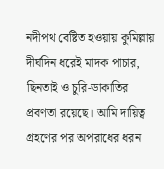নদীপথ বেষ্টিত হওয়ায় কুমিল্লায় দীর্ঘদিন ধরেই মাদক পাচার, ছিনতাই ও চুরি-ডাকাতির প্রবণতা রয়েছে। আমি দায়িত্ব গ্রহণের পর অপরাধের ধরন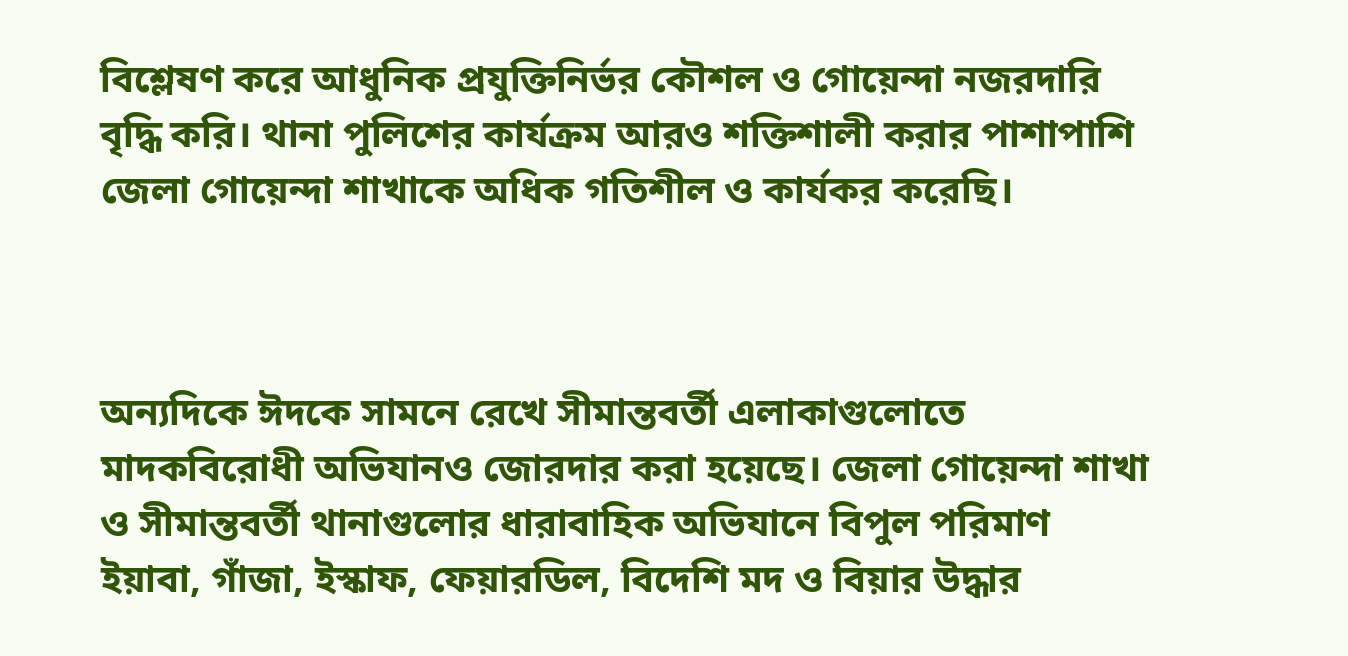বিশ্লেষণ করে আধুনিক প্রযুক্তিনির্ভর কৌশল ও গোয়েন্দা নজরদারি বৃদ্ধি করি। থানা পুলিশের কার্যক্রম আরও শক্তিশালী করার পাশাপাশি জেলা গোয়েন্দা শাখাকে অধিক গতিশীল ও কার্যকর করেছি।



অন্যদিকে ঈদকে সামনে রেখে সীমান্তবর্তী এলাকাগুলোতে মাদকবিরোধী অভিযানও জোরদার করা হয়েছে। জেলা গোয়েন্দা শাখা ও সীমান্তবর্তী থানাগুলোর ধারাবাহিক অভিযানে বিপুল পরিমাণ ইয়াবা, গাঁজা, ইস্কাফ, ফেয়ারডিল, বিদেশি মদ ও বিয়ার উদ্ধার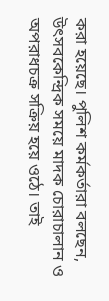করা হয়েছে। পুলিশ কর্মকর্তারা বলছেন, উৎসবকেন্দ্রিক সময়ে মাদক চোরাচালান ও অপরাধচক্র সক্রিয় হয়ে ওঠে। তাই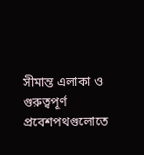সীমান্ত এলাকা ও গুরুত্বপূর্ণ প্রবেশপথগুলোতে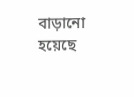বাড়ানো হয়েছে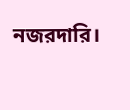নজরদারি।